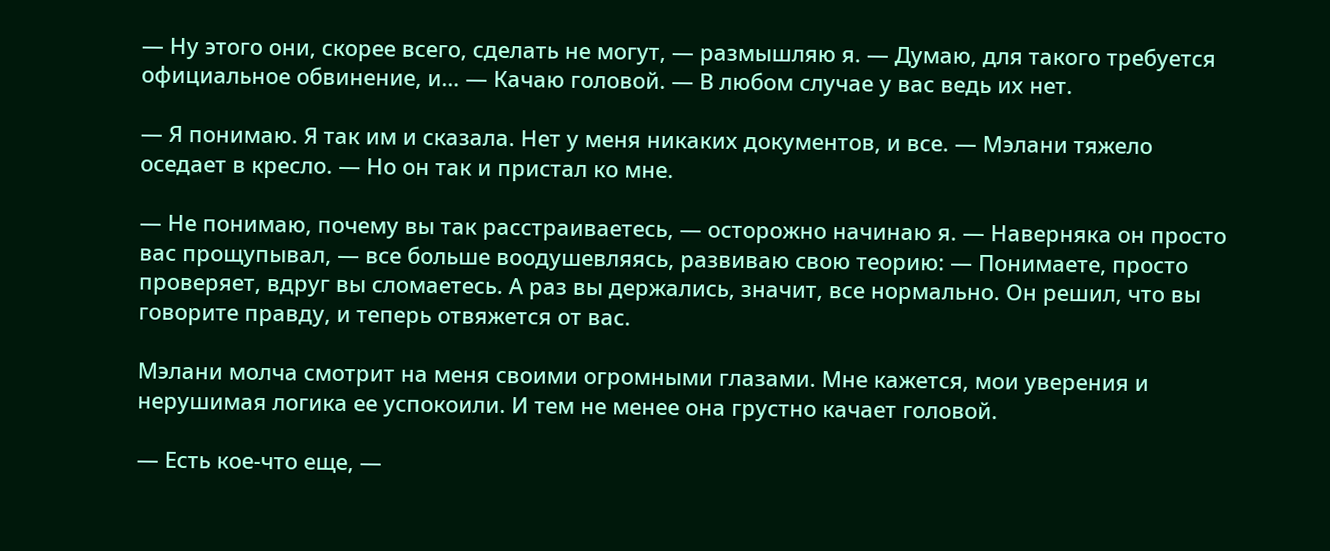— Ну этого они, скорее всего, сделать не могут, — размышляю я. — Думаю, для такого требуется официальное обвинение, и… — Качаю головой. — В любом случае у вас ведь их нет.

— Я понимаю. Я так им и сказала. Нет у меня никаких документов, и все. — Мэлани тяжело оседает в кресло. — Но он так и пристал ко мне.

— Не понимаю, почему вы так расстраиваетесь, — осторожно начинаю я. — Наверняка он просто вас прощупывал, — все больше воодушевляясь, развиваю свою теорию: — Понимаете, просто проверяет, вдруг вы сломаетесь. А раз вы держались, значит, все нормально. Он решил, что вы говорите правду, и теперь отвяжется от вас.

Мэлани молча смотрит на меня своими огромными глазами. Мне кажется, мои уверения и нерушимая логика ее успокоили. И тем не менее она грустно качает головой.

— Есть кое-что еще, —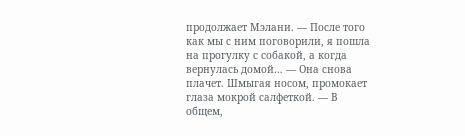продолжает Мэлани. — После того как мы с ним поговорили, я пошла на прогулку с собакой, а когда вернулась домой… — Она снова плачет. Шмыгая носом, промокает глаза мокрой салфеткой. — В общем,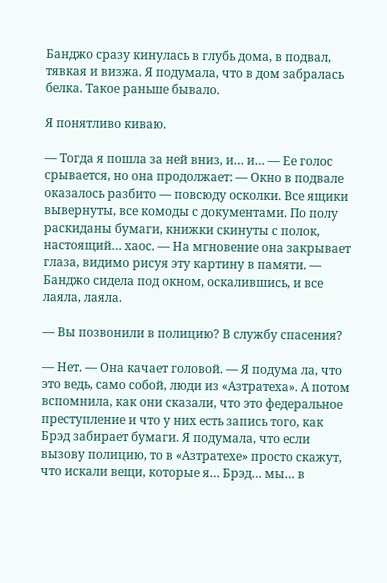Банджо сразу кинулась в глубь дома, в подвал, тявкая и визжа. Я подумала, что в дом забралась белка. Такое раньше бывало.

Я понятливо киваю.

— Тогда я пошла за ней вниз, и… и… — Ее голос срывается, но она продолжает: — Окно в подвале оказалось разбито — повсюду осколки. Все ящики вывернуты, все комоды с документами. По полу раскиданы бумаги, книжки скинуты с полок, настоящий… хаос. — На мгновение она закрывает глаза, видимо рисуя эту картину в памяти. — Банджо сидела под окном, оскалившись, и все лаяла, лаяла.

— Вы позвонили в полицию? В службу спасения?

— Нет. — Она качает головой. — Я подума ла, что это ведь, само собой, люди из «Азтратеха». А потом вспомнила, как они сказали, что это федеральное преступление и что у них есть запись того, как Брэд забирает бумаги. Я подумала, что если вызову полицию, то в «Азтратехе» просто скажут, что искали вещи, которые я… Брэд… мы… в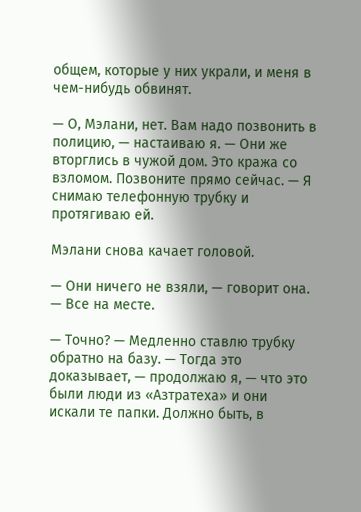общем, которые у них украли, и меня в чем-нибудь обвинят.

— О, Мэлани, нет. Вам надо позвонить в полицию, — настаиваю я. — Они же вторглись в чужой дом. Это кража со взломом. Позвоните прямо сейчас. — Я снимаю телефонную трубку и протягиваю ей.

Мэлани снова качает головой.

— Они ничего не взяли, — говорит она. — Все на месте.

— Точно? — Медленно ставлю трубку обратно на базу. — Тогда это доказывает, — продолжаю я, — что это были люди из «Азтратеха» и они искали те папки. Должно быть, в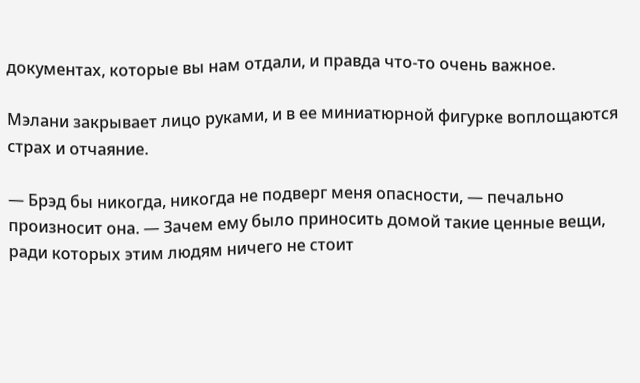документах, которые вы нам отдали, и правда что-то очень важное.

Мэлани закрывает лицо руками, и в ее миниатюрной фигурке воплощаются страх и отчаяние.

— Брэд бы никогда, никогда не подверг меня опасности, — печально произносит она. — Зачем ему было приносить домой такие ценные вещи, ради которых этим людям ничего не стоит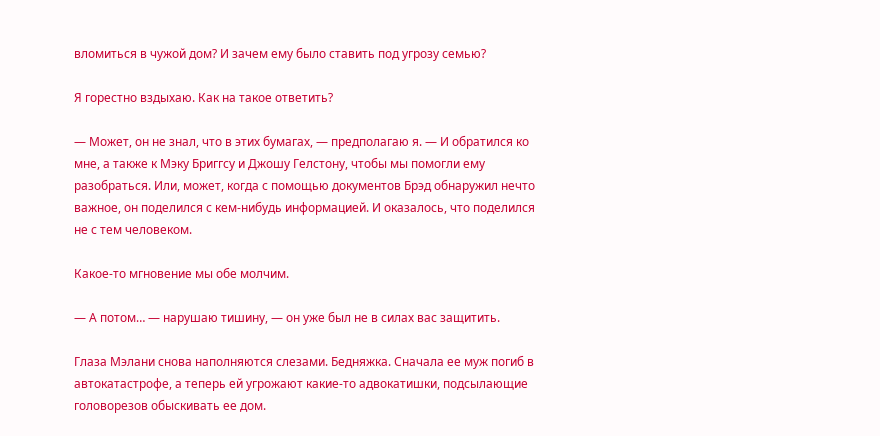вломиться в чужой дом? И зачем ему было ставить под угрозу семью?

Я горестно вздыхаю. Как на такое ответить?

— Может, он не знал, что в этих бумагах, — предполагаю я. — И обратился ко мне, а также к Мэку Бриггсу и Джошу Гелстону, чтобы мы помогли ему разобраться. Или, может, когда с помощью документов Брэд обнаружил нечто важное, он поделился с кем-нибудь информацией. И оказалось, что поделился не с тем человеком.

Какое-то мгновение мы обе молчим.

— А потом… — нарушаю тишину, — он уже был не в силах вас защитить.

Глаза Мэлани снова наполняются слезами. Бедняжка. Сначала ее муж погиб в автокатастрофе, а теперь ей угрожают какие-то адвокатишки, подсылающие головорезов обыскивать ее дом.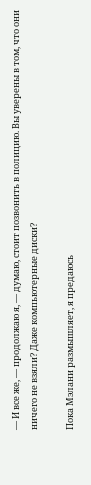— И все же, — продолжаю я, — думаю, стоит позвонить в полицию. Вы уверены в том, что они ничего не взяли? Даже компьютерные диски?

Пока Мэлани размышляет, я предаюсь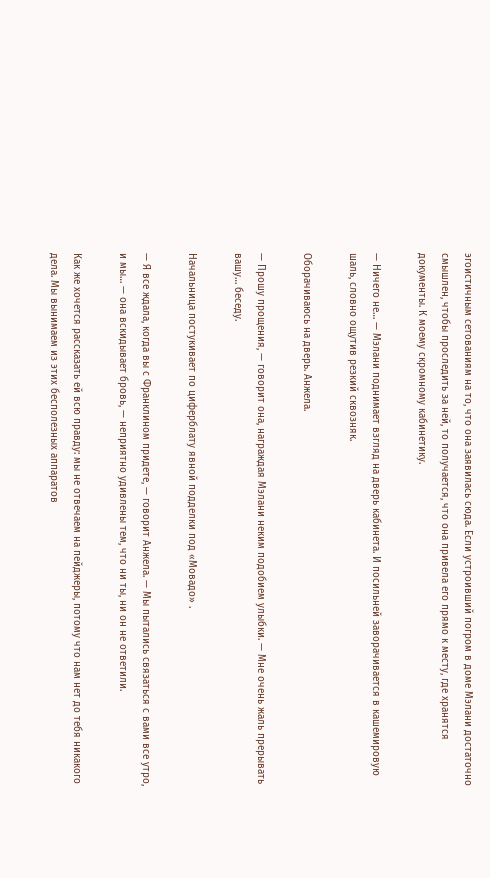эгоистичным сетованиям на то, что она заявилась сюда. Если устроивший погром в доме Мэлани достаточно смышлен, чтобы проследить за ней, то получается, что она привела его прямо к месту, где хранятся документы. К моему скромному кабинетику.

— Ничего не… — Мэлани поднимает взгляд на дверь кабинета. И посильней заворачивается в кашемировую шаль, словно ощутив резкий сквозняк.

Оборачиваюсь на дверь. Анжела.

— Прошу прощения, — говорит она, награждая Мэлани неким подобием улыбки. — Мне очень жаль прерывать вашу… беседу.

Начальница постукивает по циферблату явной подделки под «Мовадо» .

— Я все ждала, когда вы с Франклином придете, — говорит Анжела. — Мы пытались связаться с вами все утро, и мы… — она вскидывает бровь, — неприятно удивлены тем, что ни ты, ни он не ответили.

Как же хочется рассказать ей всю правду: мы не отвечаем на пейджеры, потому что нам нет до тебя никакого дела. Мы вынимаем из этих бесполезных аппаратов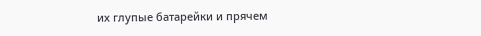их глупые батарейки и прячем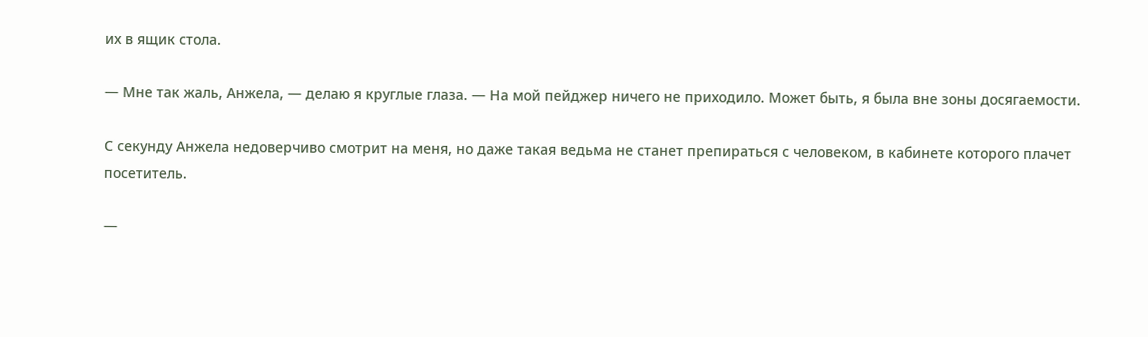их в ящик стола.

— Мне так жаль, Анжела, — делаю я круглые глаза. — На мой пейджер ничего не приходило. Может быть, я была вне зоны досягаемости.

С секунду Анжела недоверчиво смотрит на меня, но даже такая ведьма не станет препираться с человеком, в кабинете которого плачет посетитель.

—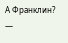А Франклин? —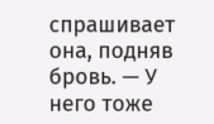спрашивает она, подняв бровь. — У него тоже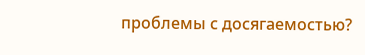проблемы с досягаемостью?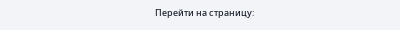Перейти на страницу: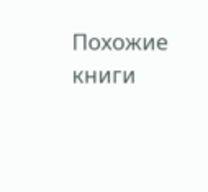Похожие книги